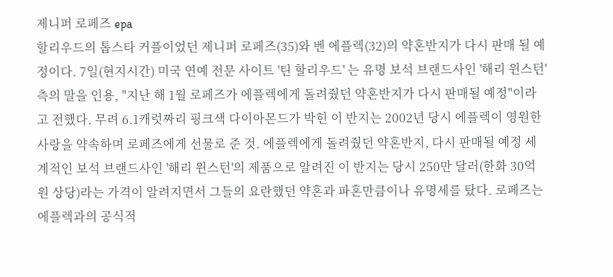제니퍼 로페즈 epa
할리우드의 톱스타 커플이었던 제니퍼 로페즈(35)와 벤 에플렉(32)의 약혼반지가 다시 판매 될 예정이다. 7일(현지시간) 미국 연예 전문 사이트 '틴 할리우드' 는 유명 보석 브랜드사인 '해리 윈스턴'측의 말을 인용, "지난 해 1월 로페즈가 에플렉에게 돌려줬던 약혼반지가 다시 판매될 예정"이라고 전했다. 무려 6.1캐럿짜리 핑크색 다이아몬드가 박힌 이 반지는 2002년 당시 에플렉이 영원한 사랑을 약속하며 로페즈에게 선물로 준 것. 에플렉에게 돌려줬던 약혼반지, 다시 판매될 예정 세계적인 보석 브랜드사인 '해리 윈스턴'의 제품으로 알려진 이 반지는 당시 250만 달러(한화 30억원 상당)라는 가격이 알려지면서 그들의 요란했던 약혼과 파혼만큼이나 유명세를 탔다. 로페즈는 에플렉과의 공식적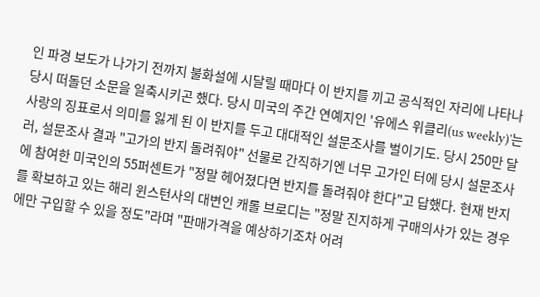인 파경 보도가 나가기 전까지 불화설에 시달릴 때마다 이 반지를 끼고 공식적인 자리에 나타나 당시 떠돌던 소문을 일축시키곤 했다. 당시 미국의 주간 연예지인 '유에스 위클리(us weekly)'는 사랑의 징표로서 의미를 잃게 된 이 반지를 두고 대대적인 설문조사를 벌이기도. 당시 250만 달러, 설문조사 결과 "고가의 반지 돌려줘야" 선물로 간직하기엔 너무 고가인 터에 당시 설문조사에 참여한 미국인의 55퍼센트가 "정말 헤어졌다면 반지를 돌려줘야 한다"고 답했다. 현재 반지를 확보하고 있는 해리 윈스턴사의 대변인 캐롤 브로디는 "정말 진지하게 구매의사가 있는 경우에만 구입할 수 있을 정도"라며 "판매가격을 예상하기조차 어려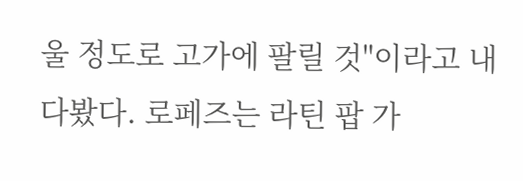울 정도로 고가에 팔릴 것"이라고 내다봤다. 로페즈는 라틴 팝 가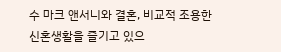수 마크 앤서니와 결혼, 비교적 조용한 신혼생활을 즐기고 있으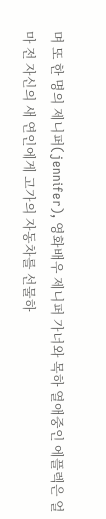며 또 한 명의 제니퍼(jennifer), 영화배우 제니퍼 가너와 목하 열애중인 에플렉은 얼마 전 자신의 새 연인에게 고가의 자동차를 선물하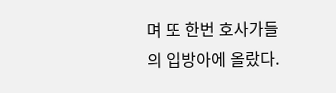며 또 한번 호사가들의 입방아에 올랐다.